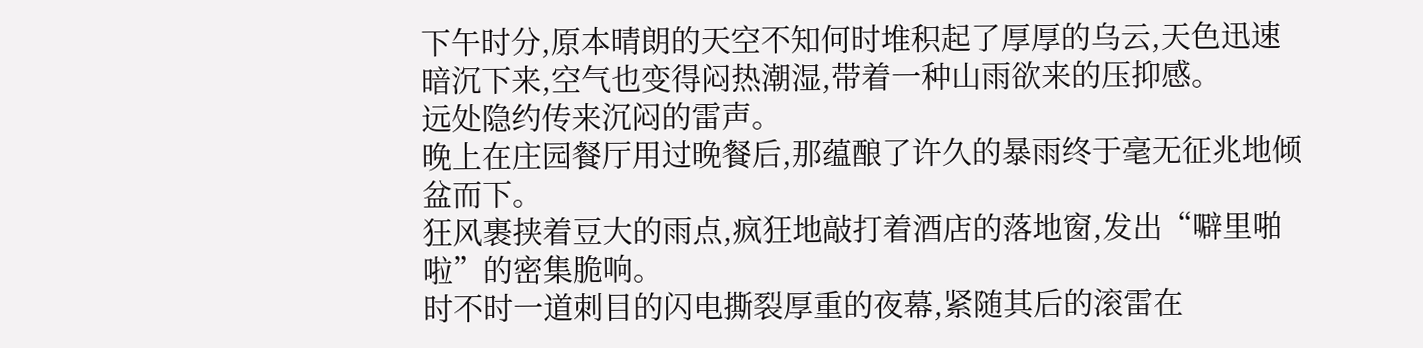下午时分,原本晴朗的天空不知何时堆积起了厚厚的乌云,天色迅速暗沉下来,空气也变得闷热潮湿,带着一种山雨欲来的压抑感。
远处隐约传来沉闷的雷声。
晚上在庄园餐厅用过晚餐后,那蕴酿了许久的暴雨终于毫无征兆地倾盆而下。
狂风裹挟着豆大的雨点,疯狂地敲打着酒店的落地窗,发出“噼里啪啦”的密集脆响。
时不时一道刺目的闪电撕裂厚重的夜幕,紧随其后的滚雷在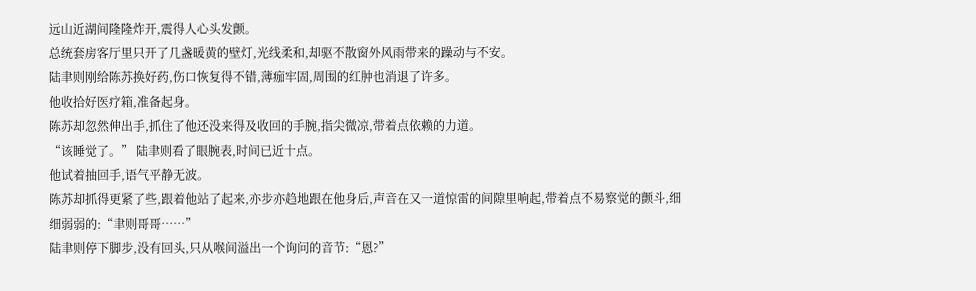远山近湖间隆隆炸开,震得人心头发颤。
总统套房客厅里只开了几盏暖黄的壁灯,光线柔和,却驱不散窗外风雨带来的躁动与不安。
陆聿则刚给陈苏换好药,伤口恢复得不错,薄痂牢固,周围的红肿也消退了许多。
他收拾好医疗箱,准备起身。
陈苏却忽然伸出手,抓住了他还没来得及收回的手腕,指尖微凉,带着点依赖的力道。
“该睡觉了。” 陆聿则看了眼腕表,时间已近十点。
他试着抽回手,语气平静无波。
陈苏却抓得更紧了些,跟着他站了起来,亦步亦趋地跟在他身后,声音在又一道惊雷的间隙里响起,带着点不易察觉的颤斗,细细弱弱的:“聿则哥哥……”
陆聿则停下脚步,没有回头,只从喉间溢出一个询问的音节:“恩?”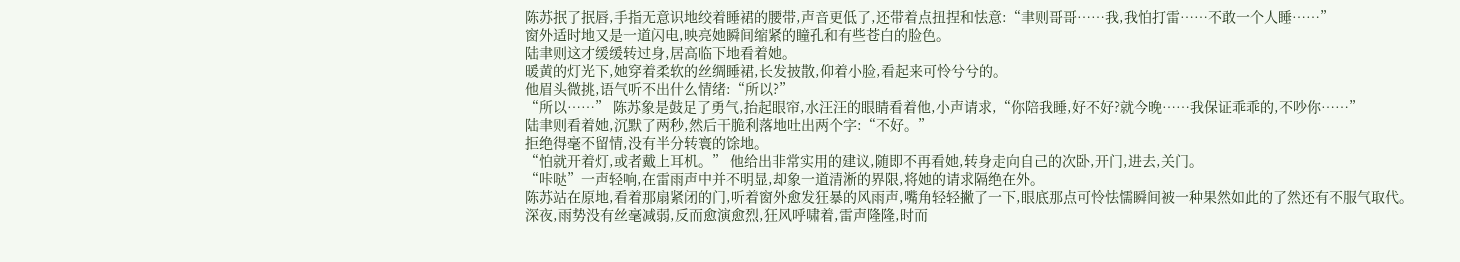陈苏抿了抿唇,手指无意识地绞着睡裙的腰带,声音更低了,还带着点扭捏和怯意:“聿则哥哥……我,我怕打雷……不敢一个人睡……”
窗外适时地又是一道闪电,映亮她瞬间缩紧的瞳孔和有些苍白的脸色。
陆聿则这才缓缓转过身,居高临下地看着她。
暖黄的灯光下,她穿着柔软的丝绸睡裙,长发披散,仰着小脸,看起来可怜兮兮的。
他眉头微挑,语气听不出什么情绪:“所以?”
“所以……” 陈苏象是鼓足了勇气,抬起眼帘,水汪汪的眼睛看着他,小声请求,“你陪我睡,好不好?就今晚……我保证乖乖的,不吵你……”
陆聿则看着她,沉默了两秒,然后干脆利落地吐出两个字:“不好。”
拒绝得毫不留情,没有半分转寰的馀地。
“怕就开着灯,或者戴上耳机。” 他给出非常实用的建议,随即不再看她,转身走向自己的次卧,开门,进去,关门。
“咔哒”一声轻响,在雷雨声中并不明显,却象一道清淅的界限,将她的请求隔绝在外。
陈苏站在原地,看着那扇紧闭的门,听着窗外愈发狂暴的风雨声,嘴角轻轻撇了一下,眼底那点可怜怯懦瞬间被一种果然如此的了然还有不服气取代。
深夜,雨势没有丝毫减弱,反而愈演愈烈,狂风呼啸着,雷声隆隆,时而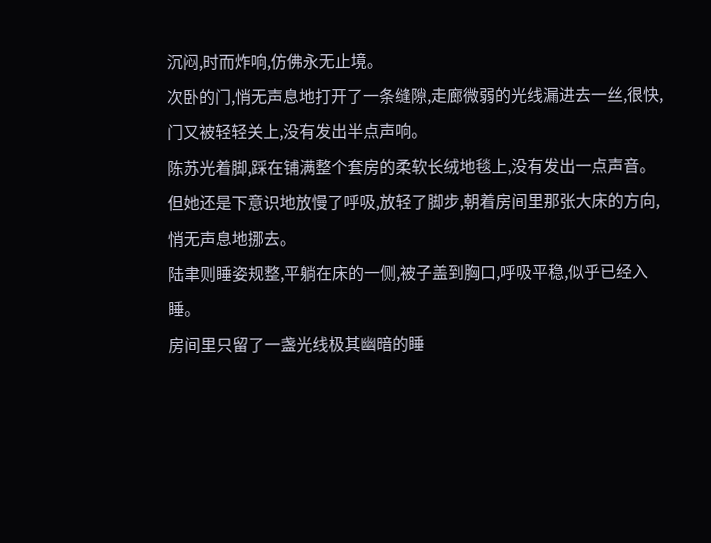沉闷,时而炸响,仿佛永无止境。
次卧的门,悄无声息地打开了一条缝隙,走廊微弱的光线漏进去一丝,很快,门又被轻轻关上,没有发出半点声响。
陈苏光着脚,踩在铺满整个套房的柔软长绒地毯上,没有发出一点声音。
但她还是下意识地放慢了呼吸,放轻了脚步,朝着房间里那张大床的方向,悄无声息地挪去。
陆聿则睡姿规整,平躺在床的一侧,被子盖到胸口,呼吸平稳,似乎已经入睡。
房间里只留了一盏光线极其幽暗的睡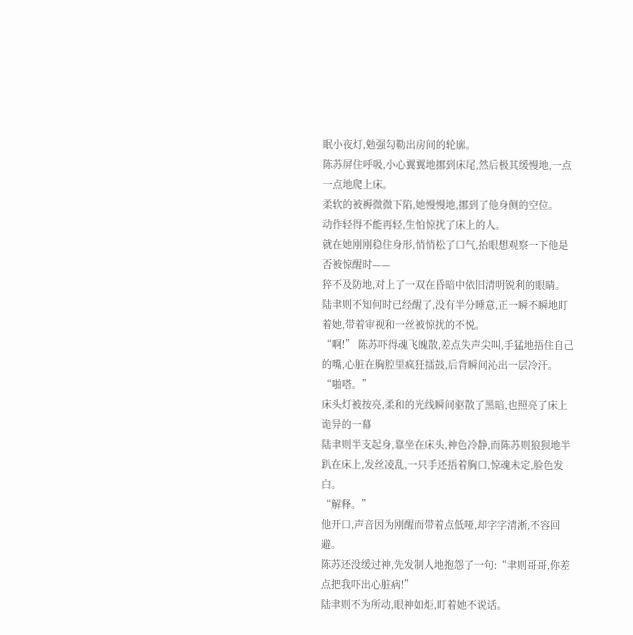眠小夜灯,勉强勾勒出房间的轮廓。
陈苏屏住呼吸,小心翼翼地挪到床尾,然后极其缓慢地,一点一点地爬上床。
柔软的被褥微微下陷,她慢慢地,挪到了他身侧的空位。
动作轻得不能再轻,生怕惊扰了床上的人。
就在她刚刚稳住身形,悄悄松了口气,抬眼想观察一下他是否被惊醒时——
猝不及防地,对上了一双在昏暗中依旧清明锐利的眼睛。
陆聿则不知何时已经醒了,没有半分睡意,正一瞬不瞬地盯着她,带着审视和一丝被惊扰的不悦。
“啊!” 陈苏吓得魂飞魄散,差点失声尖叫,手猛地捂住自己的嘴,心脏在胸腔里疯狂擂鼓,后背瞬间沁出一层冷汗。
“啪嗒。”
床头灯被按亮,柔和的光线瞬间驱散了黑暗,也照亮了床上诡异的一幕
陆聿则半支起身,靠坐在床头,神色冷静,而陈苏则狼狈地半趴在床上,发丝凌乱,一只手还捂着胸口,惊魂未定,脸色发白。
“解释。”
他开口,声音因为刚醒而带着点低哑,却字字清淅,不容回避。
陈苏还没缓过神,先发制人地抱怨了一句:“聿则哥哥,你差点把我吓出心脏病!”
陆聿则不为所动,眼神如炬,盯着她不说话。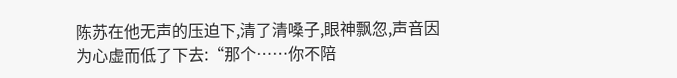陈苏在他无声的压迫下,清了清嗓子,眼神飘忽,声音因为心虚而低了下去:“那个……你不陪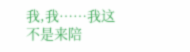我,我……我这不是来陪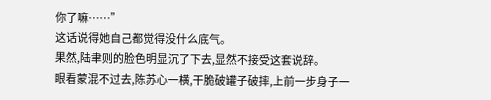你了嘛……”
这话说得她自己都觉得没什么底气。
果然,陆聿则的脸色明显沉了下去,显然不接受这套说辞。
眼看蒙混不过去,陈苏心一横,干脆破罐子破摔,上前一步身子一